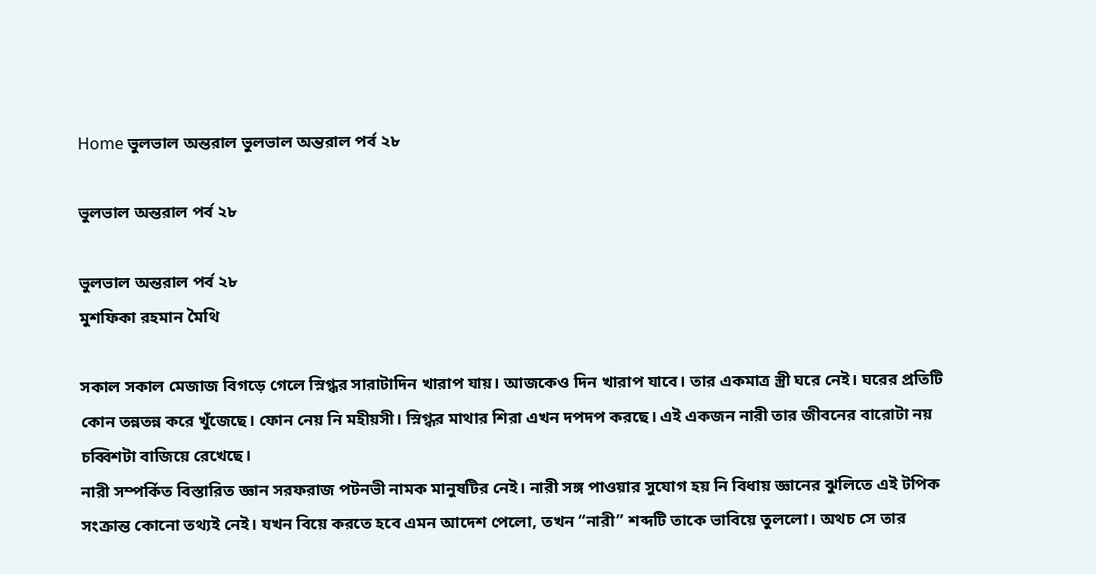Home ভুলভাল অন্তরাল ভুলভাল অন্তরাল পর্ব ২৮

ভুলভাল অন্তরাল পর্ব ২৮

ভুলভাল অন্তরাল পর্ব ২৮
মুশফিকা রহমান মৈথি

সকাল সকাল মেজাজ বিগড়ে গেলে স্নিগ্ধর সারাটাদিন খারাপ যায়। আজকেও দিন খারাপ যাবে। তার একমাত্র স্ত্রী ঘরে নেই। ঘরের প্রতিটি কোন তন্নতন্ন করে খুঁজেছে। ফোন নেয় নি মহীয়সী। স্নিগ্ধর মাথার শিরা এখন দপদপ করছে। এই একজন নারী তার জীবনের বারোটা নয় চব্বিশটা বাজিয়ে রেখেছে।
নারী সম্পর্কিত বিস্তারিত জ্ঞান সরফরাজ পটনভী নামক মানুষটির নেই। নারী সঙ্গ পাওয়ার সুযোগ হয় নি বিধায় জ্ঞানের ঝুলিতে এই টপিক সংক্রান্ত কোনো তথ্যই নেই। যখন বিয়ে করতে হবে এমন আদেশ পেলো, তখন “নারী” শব্দটি তাকে ভাবিয়ে তুললো। অথচ সে তার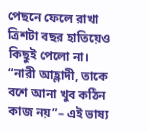পেছনে ফেলে রাখা ত্রিশটা বছর হাতিয়েও কিছুই পেলো না। “নারী আহ্লাদী, তাকে বশে আনা খুব কঠিন কাজ নয়”– এই ভাষ্য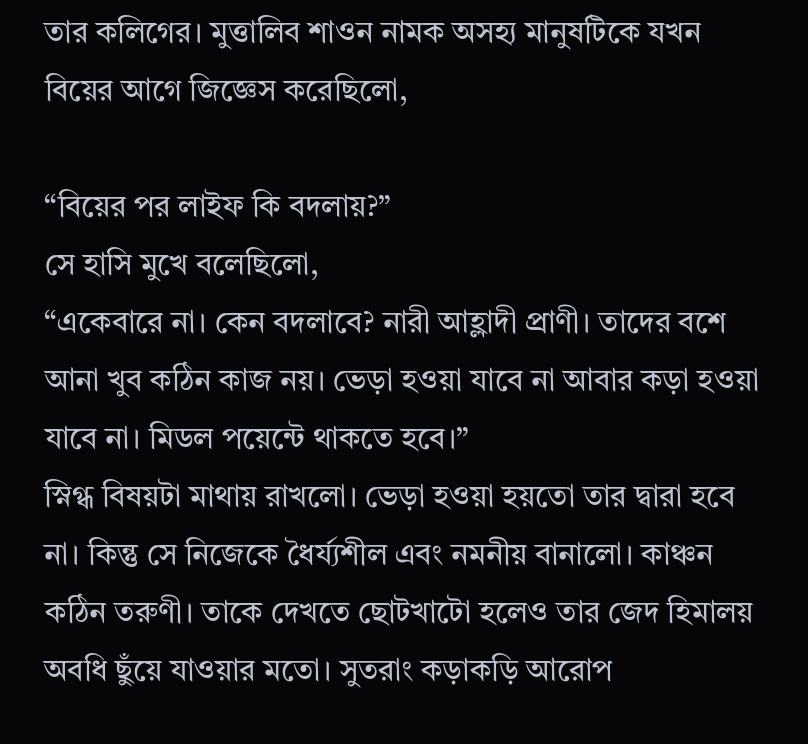তার কলিগের। মুত্তালিব শাওন নামক অসহ্য মানুষটিকে যখন বিয়ের আগে জিজ্ঞেস করেছিলো,

“বিয়ের পর লাইফ কি বদলায়?”
সে হাসি মুখে বলেছিলো,
“একেবারে না। কেন বদলাবে? নারী আহ্লাদী প্রাণী। তাদের বশে আনা খুব কঠিন কাজ নয়। ভেড়া হওয়া যাবে না আবার কড়া হওয়া যাবে না। মিডল পয়েন্টে থাকতে হবে।”
স্নিগ্ধ বিষয়টা মাথায় রাখলো। ভেড়া হওয়া হয়তো তার দ্বারা হবে না। কিন্তু সে নিজেকে ধৈর্য্যশীল এবং নমনীয় বানালো। কাঞ্চন কঠিন তরুণী। তাকে দেখতে ছোটখাটো হলেও তার জেদ হিমালয় অবধি ছুঁয়ে যাওয়ার মতো। সুতরাং কড়াকড়ি আরোপ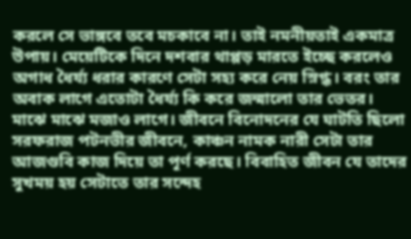করলে সে ভাঙ্গবে তবে মচকাবে না। তাই নমনীয়তাই একমাত্র উপায়। মেয়েটিকে দিনে দশবার থাপ্পড় মারতে ইচ্ছে করলেও অগাধ ধৈর্য্য ধরার কারণে সেটা সহ্য করে নেয় স্নিগ্ধ। বরং তার অবাক লাগে এতোটা ধৈর্য্য কি করে জন্মালো তার ভেতর। মাঝে মাঝে মজাও লাগে। জীবনে বিনোদনের যে ঘাটতি ছিলো সরফরাজ পটনভীর জীবনে, কাঞ্চন নামক নারী সেটা তার আজগুবি কাজ দিয়ে তা পূর্ণ করছে। বিবাহিত জীবন যে তাদের সুখময় হয় সেটাতে তার সন্দেহ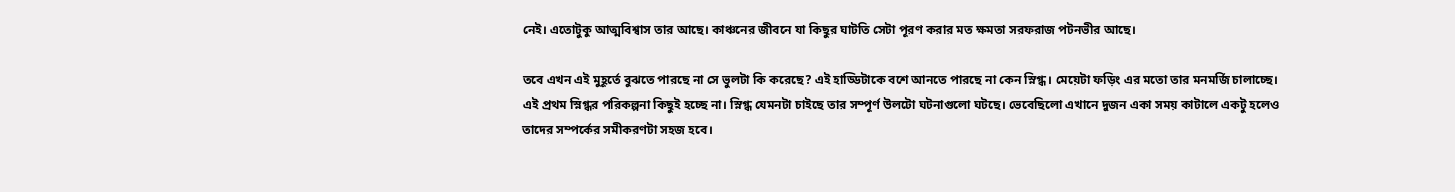নেই। এতোটুকু আত্মবিশ্বাস তার আছে। কাঞ্চনের জীবনে যা কিছুর ঘাটতি সেটা পূরণ করার মত ক্ষমতা সরফরাজ পটনভীর আছে।

তবে এখন এই মুহূর্তে বুঝতে পারছে না সে ভুলটা কি করেছে? এই হাড্ডিটাকে বশে আনতে পারছে না কেন স্নিগ্ধ। মেয়েটা ফড়িং এর মতো তার মনমর্জি চালাচ্ছে। এই প্রথম স্নিগ্ধর পরিকল্পনা কিছুই হচ্ছে না। স্নিগ্ধ যেমনটা চাইছে তার সম্পূর্ণ উলটো ঘটনাগুলো ঘটছে। ভেবেছিলো এখানে দুজন একা সময় কাটালে একটু হলেও তাদের সম্পর্কের সমীকরণটা সহজ হবে।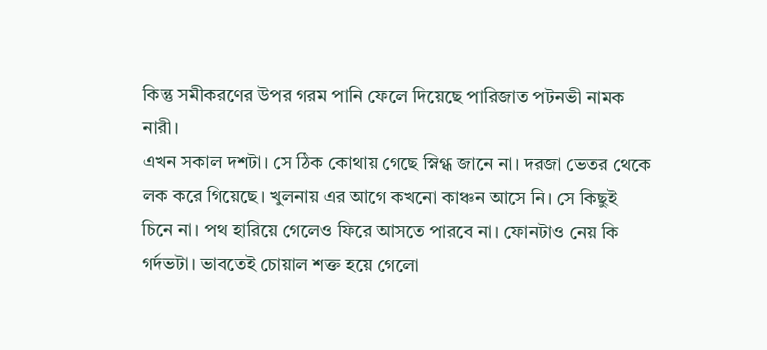কিন্তু সমীকরণের উপর গরম পানি ফেলে দিয়েছে পারিজাত পটনভী নামক নারী।
এখন সকাল দশটা। সে ঠিক কোথায় গেছে স্নিগ্ধ জানে না। দরজা ভেতর থেকে লক করে গিয়েছে। খুলনায় এর আগে কখনো কাঞ্চন আসে নি। সে কিছুই চিনে না। পথ হারিয়ে গেলেও ফিরে আসতে পারবে না। ফোনটাও নেয় কি গর্দভটা। ভাবতেই চোয়াল শক্ত হয়ে গেলো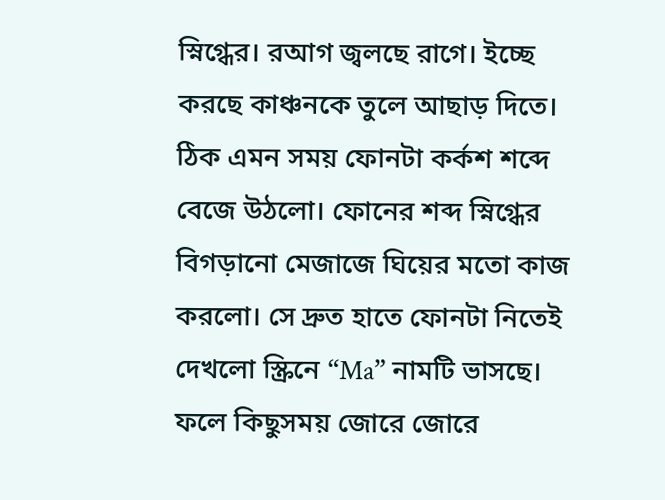স্নিগ্ধের। রআগ জ্বলছে রাগে। ইচ্ছে করছে কাঞ্চনকে তুলে আছাড় দিতে। ঠিক এমন সময় ফোনটা কর্কশ শব্দে বেজে উঠলো। ফোনের শব্দ স্নিগ্ধের বিগড়ানো মেজাজে ঘিয়ের মতো কাজ করলো। সে দ্রুত হাতে ফোনটা নিতেই দেখলো স্ক্রিনে “Ma” নামটি ভাসছে। ফলে কিছুসময় জোরে জোরে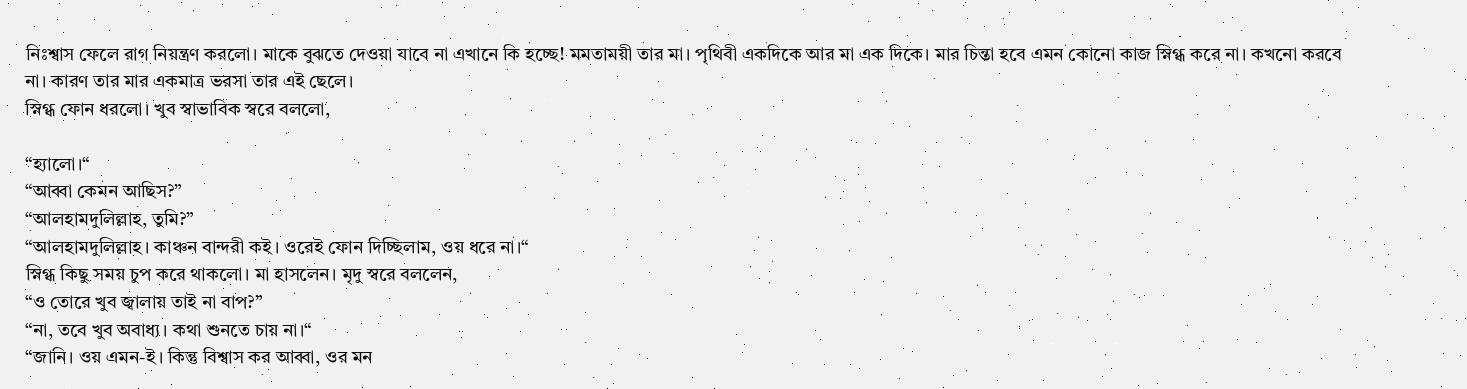নিঃশ্বাস ফেলে রাগ নিয়ন্ত্রণ করলো। মাকে বুঝতে দেওয়া যাবে না এখানে কি হচ্ছে! মমতাময়ী তার মা। পৃথিবী একদিকে আর মা এক দিকে। মার চিন্তা হবে এমন কোনো কাজ স্নিগ্ধ করে না। কখনো করবে না। কারণ তার মার একমাত্র ভরসা তার এই ছেলে।
স্নিগ্ধ ফোন ধরলো। খুব স্বাভাবিক স্বরে বললো,

“হ্যালো।“
“আব্বা কেমন আছিস?”
“আলহামদুলিল্লাহ, তুমি?”
“আলহামদুলিল্লাহ। কাঞ্চন বান্দরী কই। ওরেই ফোন দিচ্ছিলাম, ওয় ধরে না।“
স্নিগ্ধ কিছু সময় চুপ করে থাকলো। মা হাসলেন। মৃদু স্বরে বললেন,
“ও তোরে খুব জ্বালায় তাই না বাপ?”
“না, তবে খুব অবাধ্য। কথা শুনতে চায় না।“
“জানি। ওয় এমন-ই। কিন্তু বিশ্বাস কর আব্বা, ওর মন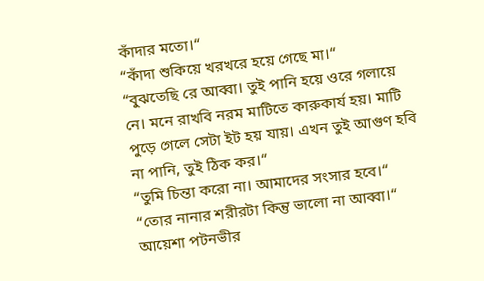কাঁদার মতো।“
“কাঁদা শুকিয়ে খরখরে হয়ে গেছে মা।“
“বুঝতেছি রে আব্বা। তুই পানি হয়ে ওরে গলায়ে নে। মনে রাখবি নরম মাটিতে কারুকার্য হয়। মাটি পুড়ে গেলে সেটা ইট হয় যায়। এখন তুই আগুণ হবি না পানি, তুই ঠিক কর।“
“তুমি চিন্তা করো না। আমাদের সংসার হবে।“
“তোর নানার শরীরটা কিন্তু ভালো না আব্বা।“
আয়েশা পটনভীর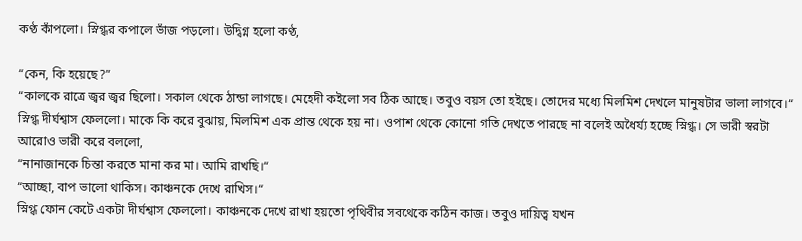কণ্ঠ কাঁপলো। স্নিগ্ধর কপালে ভাঁজ পড়লো। উদ্বিগ্ন হলো কণ্ঠ,

“কেন, কি হয়েছে?”
“কালকে রাত্রে জ্বর জ্বর ছিলো। সকাল থেকে ঠান্ডা লাগছে। মেহেদী কইলো সব ঠিক আছে। তবুও বয়স তো হইছে। তোদের মধ্যে মিলমিশ দেখলে মানুষটার ভালা লাগবে।“
স্নিগ্ধ দীর্ঘশ্বাস ফেললো। মাকে কি করে বুঝায়, মিলমিশ এক প্রান্ত থেকে হয় না। ওপাশ থেকে কোনো গতি দেখতে পারছে না বলেই অধৈর্য্য হচ্ছে স্নিগ্ধ। সে ভারী স্বরটা আরোও ভারী করে বললো,
“নানাজানকে চিন্তা করতে মানা কর মা। আমি রাখছি।“
“আচ্ছা, বাপ ভালো থাকিস। কাঞ্চনকে দেখে রাখিস।“
স্নিগ্ধ ফোন কেটে একটা দীর্ঘশ্বাস ফেললো। কাঞ্চনকে দেখে রাখা হয়তো পৃথিবীর সবথেকে কঠিন কাজ। তবুও দায়িত্ব যখন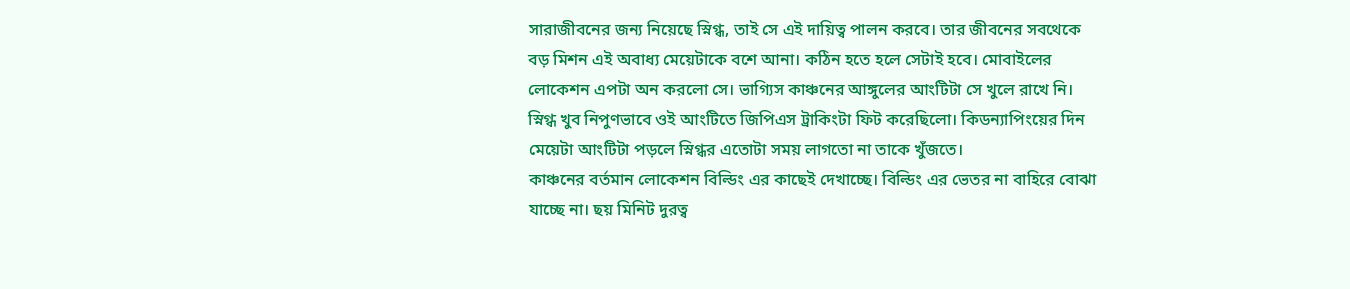সারাজীবনের জন্য নিয়েছে স্নিগ্ধ, তাই সে এই দায়িত্ব পালন করবে। তার জীবনের সবথেকে বড় মিশন এই অবাধ্য মেয়েটাকে বশে আনা। কঠিন হতে হলে সেটাই হবে। মোবাইলের লোকেশন এপটা অন করলো সে। ভাগ্যিস কাঞ্চনের আঙ্গুলের আংটিটা সে খুলে রাখে নি। স্নিগ্ধ খুব নিপুণভাবে ওই আংটিতে জিপিএস ট্রাকিংটা ফিট করেছিলো। কিডন্যাপিংয়ের দিন মেয়েটা আংটিটা পড়লে স্নিগ্ধর এতোটা সময় লাগতো না তাকে খুঁজতে।
কাঞ্চনের বর্তমান লোকেশন বিল্ডিং এর কাছেই দেখাচ্ছে। বিল্ডিং এর ভেতর না বাহিরে বোঝা যাচ্ছে না। ছয় মিনিট দুরত্ব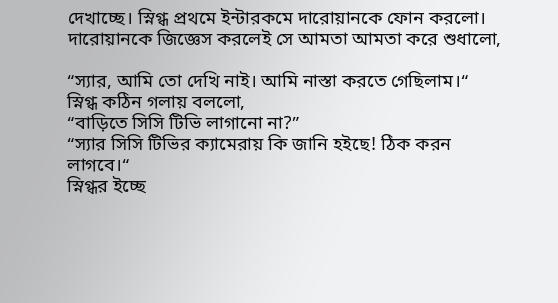দেখাচ্ছে। স্নিগ্ধ প্রথমে ইন্টারকমে দারোয়ানকে ফোন করলো। দারোয়ানকে জিজ্ঞেস করলেই সে আমতা আমতা করে শুধালো,

“স্যার, আমি তো দেখি নাই। আমি নাস্তা করতে গেছিলাম।“
স্নিগ্ধ কঠিন গলায় বললো,
“বাড়িতে সিসি টিভি লাগানো না?”
“স্যার সিসি টিভির ক্যামেরায় কি জানি হইছে! ঠিক করন লাগবে।“
স্নিগ্ধর ইচ্ছে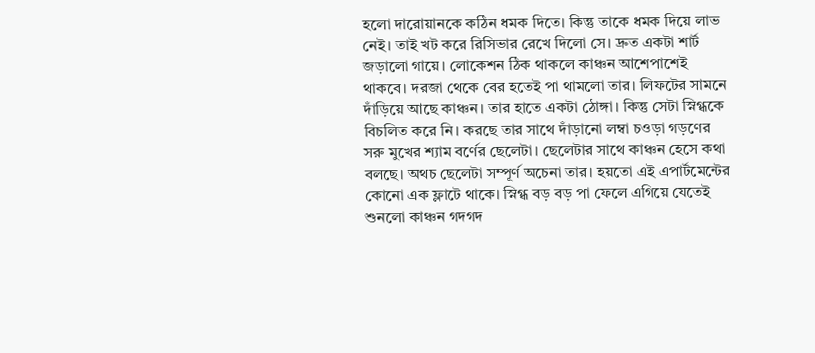হলো দারোয়ানকে কঠিন ধমক দিতে। কিন্তু তাকে ধমক দিয়ে লাভ নেই। তাই খট করে রিসিভার রেখে দিলো সে। দ্রুত একটা শার্ট জড়ালো গায়ে। লোকেশন ঠিক থাকলে কাঞ্চন আশেপাশেই থাকবে। দরজা থেকে বের হতেই পা থামলো তার। লিফটের সামনে দাঁড়িয়ে আছে কাঞ্চন। তার হাতে একটা ঠোঙ্গা। কিন্তু সেটা স্নিগ্ধকে বিচলিত করে নি। করছে তার সাথে দাঁড়ানো লম্বা চওড়া গড়ণের সরু মুখের শ্যাম বর্ণের ছেলেটা। ছেলেটার সাথে কাঞ্চন হেসে কথা বলছে। অথচ ছেলেটা সম্পূর্ণ অচেনা তার। হয়তো এই এপার্টমেন্টের কোনো এক ফ্লাটে থাকে। স্নিগ্ধ বড় বড় পা ফেলে এগিয়ে যেতেই শুনলো কাঞ্চন গদগদ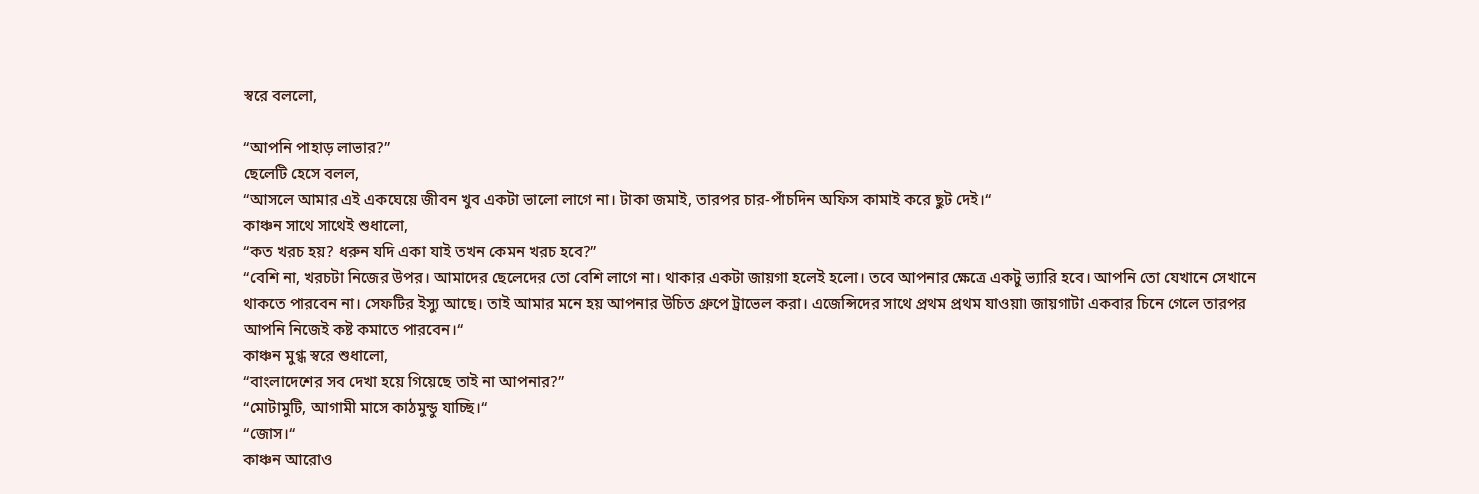স্বরে বললো,

“আপনি পাহাড় লাভার?”
ছেলেটি হেসে বলল,
“আসলে আমার এই একঘেয়ে জীবন খুব একটা ভালো লাগে না। টাকা জমাই, তারপর চার-পাঁচদিন অফিস কামাই করে ছুট দেই।“
কাঞ্চন সাথে সাথেই শুধালো,
“কত খরচ হয়? ধরুন যদি একা যাই তখন কেমন খরচ হবে?”
“বেশি না, খরচটা নিজের উপর। আমাদের ছেলেদের তো বেশি লাগে না। থাকার একটা জায়গা হলেই হলো। তবে আপনার ক্ষেত্রে একটু ভ্যারি হবে। আপনি তো যেখানে সেখানে থাকতে পারবেন না। সেফটির ইস্যু আছে। তাই আমার মনে হয় আপনার উচিত গ্রুপে ট্রাভেল করা। এজেন্সিদের সাথে প্রথম প্রথম যাওয়া৷ জায়গাটা একবার চিনে গেলে তারপর আপনি নিজেই কষ্ট কমাতে পারবেন।“
কাঞ্চন মুগ্ধ স্বরে শুধালো,
“বাংলাদেশের সব দেখা হয়ে গিয়েছে তাই না আপনার?”
“মোটামুটি, আগামী মাসে কাঠমুন্ডু যাচ্ছি।“
“জোস।“
কাঞ্চন আরোও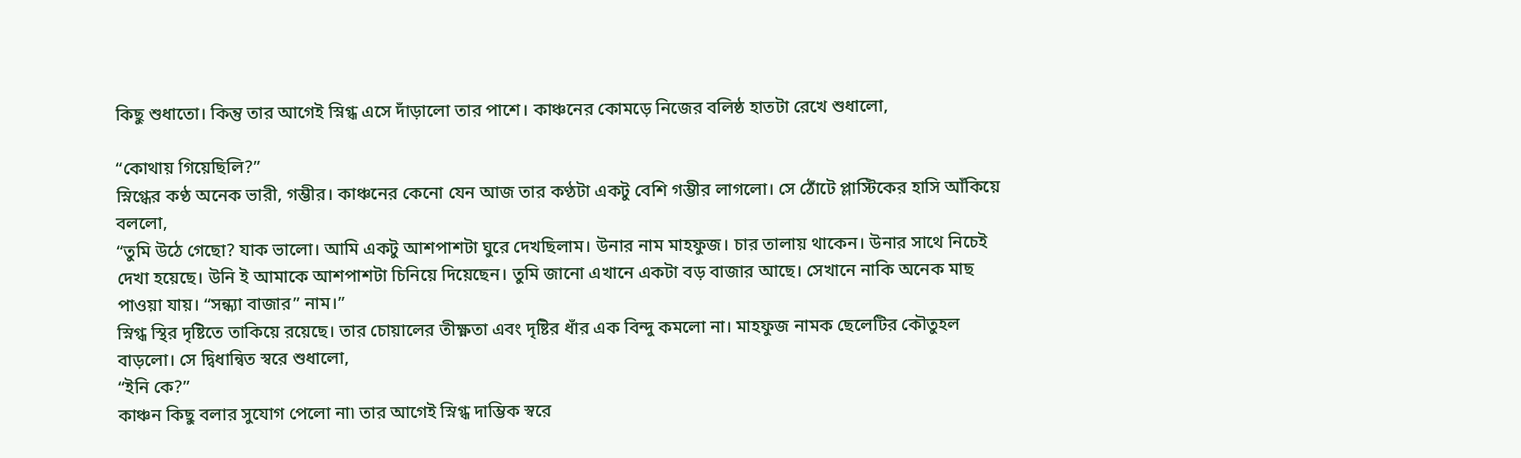কিছু শুধাতো। কিন্তু তার আগেই স্নিগ্ধ এসে দাঁড়ালো তার পাশে। কাঞ্চনের কোমড়ে নিজের বলিষ্ঠ হাতটা রেখে শুধালো,

“কোথায় গিয়েছিলি?”
স্নিগ্ধের কণ্ঠ অনেক ভারী, গম্ভীর। কাঞ্চনের কেনো যেন আজ তার কণ্ঠটা একটু বেশি গম্ভীর লাগলো। সে ঠোঁটে প্লাস্টিকের হাসি আঁকিয়ে বললো,
“তুমি উঠে গেছো? যাক ভালো। আমি একটু আশপাশটা ঘুরে দেখছিলাম। উনার নাম মাহফুজ। চার তালায় থাকেন। উনার সাথে নিচেই দেখা হয়েছে। উনি ই আমাকে আশপাশটা চিনিয়ে দিয়েছেন। তুমি জানো এখানে একটা বড় বাজার আছে। সেখানে নাকি অনেক মাছ পাওয়া যায়। “সন্ধ্যা বাজার” নাম।”
স্নিগ্ধ স্থির দৃষ্টিতে তাকিয়ে রয়েছে। তার চোয়ালের তীক্ষ্ণতা এবং দৃষ্টির ধাঁর এক বিন্দু কমলো না। মাহফুজ নামক ছেলেটির কৌতুহল বাড়লো। সে দ্বিধান্বিত স্বরে শুধালো,
“ইনি কে?”
কাঞ্চন কিছু বলার সুযোগ পেলো না৷ তার আগেই স্নিগ্ধ দাম্ভিক স্বরে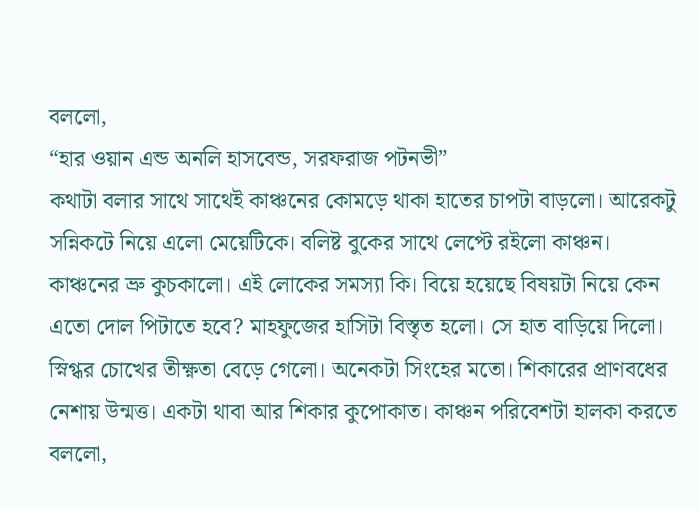বললো,
“হার ওয়ান এন্ড অনলি হাসবেন্ড, সরফরাজ পটনভী”
কথাটা বলার সাথে সাথেই কাঞ্চনের কোমড়ে থাকা হাতের চাপটা বাড়লো। আরেকটু সন্নিকটে নিয়ে এলো মেয়েটিকে। বলিষ্ট বুকের সাথে লেপ্টে রইলো কাঞ্চন। কাঞ্চনের ভ্রু কুচকালো। এই লোকের সমস্যা কি। বিয়ে হয়েছে বিষয়টা নিয়ে কেন এতো দোল পিটাতে হবে? মাহফুজের হাসিটা বিস্তৃত হলো। সে হাত বাড়িয়ে দিলো। স্নিগ্ধর চোখের তীক্ষ্ণতা বেড়ে গেলো। অনেকটা সিংহের মতো। শিকারের প্রাণবধের নেশায় উন্মত্ত। একটা থাবা আর শিকার কুপোকাত। কাঞ্চন পরিবেশটা হালকা করতে বললো,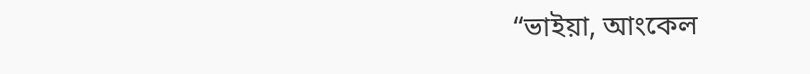“ভাইয়া, আংকেল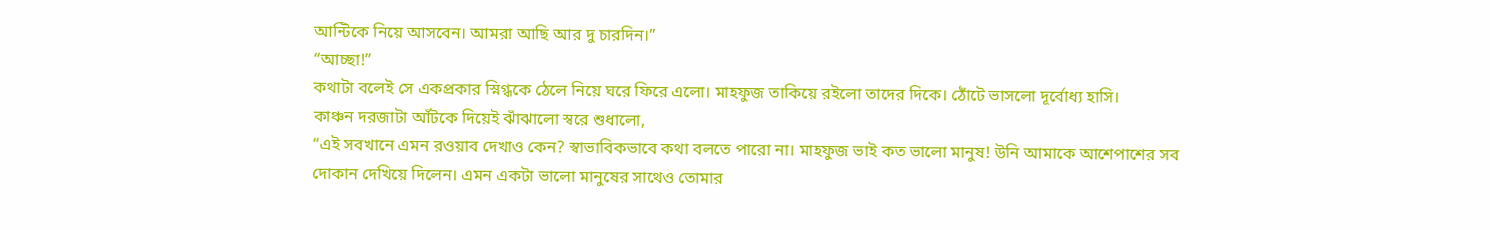আন্টিকে নিয়ে আসবেন। আমরা আছি আর দু চারদিন।”
“আচ্ছা!”
কথাটা বলেই সে একপ্রকার স্নিগ্ধকে ঠেলে নিয়ে ঘরে ফিরে এলো। মাহফুজ তাকিয়ে রইলো তাদের দিকে। ঠোঁটে ভাসলো দূর্বোধ্য হাসি।
কাঞ্চন দরজাটা আঁটকে দিয়েই ঝাঁঝালো স্বরে শুধালো,
“এই সবখানে এমন রওয়াব দেখাও কেন? স্বাভাবিকভাবে কথা বলতে পারো না। মাহফুজ ভাই কত ভালো মানুষ! উনি আমাকে আশেপাশের সব দোকান দেখিয়ে দিলেন। এমন একটা ভালো মানুষের সাথেও তোমার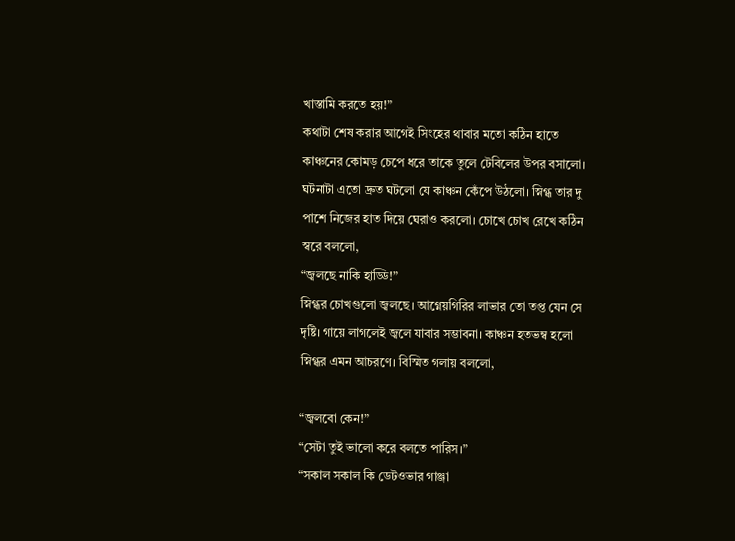খাস্তামি করতে হয়!”
কথাটা শেষ করার আগেই সিংহের থাবার মতো কঠিন হাতে কাঞ্চনের কোমড় চেপে ধরে তাকে তুলে টেবিলের উপর বসালো। ঘটনাটা এতো দ্রুত ঘটলো যে কাঞ্চন কেঁপে উঠলো। স্নিগ্ধ তার দু পাশে নিজের হাত দিয়ে ঘেরাও করলো। চোখে চোখ রেখে কঠিন স্বরে বললো,
“জ্বলছে নাকি হাড্ডি!”
স্নিগ্ধর চোখগুলো জ্বলছে। আগ্নেয়গিরির লাভার তো তপ্ত যেন সে দৃষ্টি। গায়ে লাগলেই জ্বলে যাবার সম্ভাবনা। কাঞ্চন হতভম্ব হলো স্নিগ্ধর এমন আচরণে। বিস্মিত গলায় বললো,

“জ্বলবো কেন!”
“সেটা তুই ভালো করে বলতে পারিস।”
“সকাল সকাল কি ডেটওভার গাঞ্জা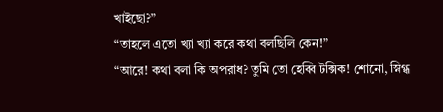খাইছো?”
“তাহলে এতো খ্যা খ্যা করে কথা বলছিলি কেন!”
“আরে! কথা বলা কি অপরাধ? তুমি তো হেব্বি টক্সিক! শোনো, স্নিগ্ধ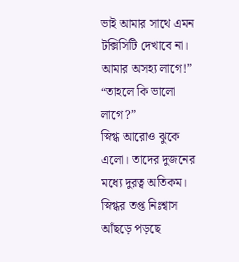ভাই আমার সাথে এমন টক্সিসিটি দেখাবে না। আমার অসহ্য লাগে!”
“তাহলে কি ভালো লাগে?”
স্নিগ্ধ আরোও ঝুকে এলো। তাদের দুজনের মধ্যে দুরত্ব অতিকম। স্নিগ্ধর তপ্ত নিঃশ্বাস আঁছড়ে পড়ছে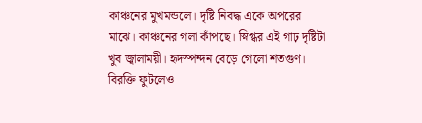কাঞ্চনের মুখমন্ডলে। দৃষ্টি নিবদ্ধ একে অপরের মাঝে। কাঞ্চনের গলা কাঁপছে। স্নিগ্ধর এই গাঢ় দৃষ্টিটা খুব জ্বালাময়ী। হৃদস্পন্দন বেড়ে গেলো শতগুণ। বিরক্তি ফুটলেও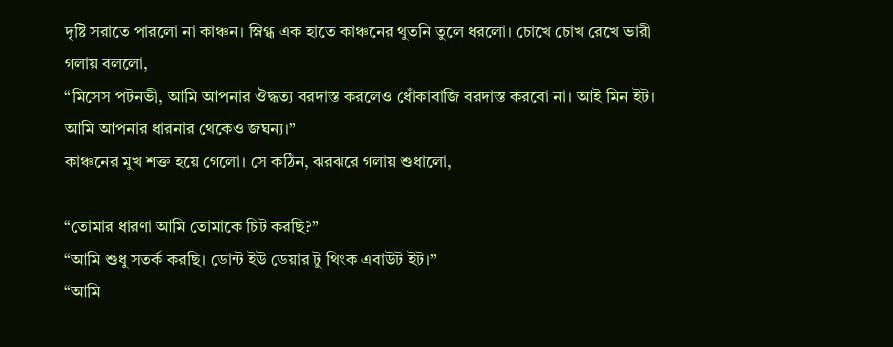দৃষ্টি সরাতে পারলো না কাঞ্চন। স্নিগ্ধ এক হাতে কাঞ্চনের থুতনি তুলে ধরলো। চোখে চোখ রেখে ভারী গলায় বললো,
“মিসেস পটনভী, আমি আপনার ঔদ্ধত্য বরদাস্ত করলেও ধোঁকাবাজি বরদাস্ত করবো না। আই মিন ইট। আমি আপনার ধারনার থেকেও জঘন্য।”
কাঞ্চনের মুখ শক্ত হয়ে গেলো। সে কঠিন, ঝরঝরে গলায় শুধালো,

“তোমার ধারণা আমি তোমাকে চিট করছি?”
“আমি শুধু সতর্ক করছি। ডোন্ট ইউ ডেয়ার টু থিংক এবাউট ইট।”
“আমি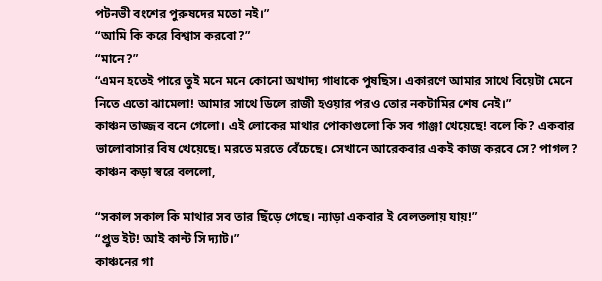পটনভী বংশের পুরুষদের মতো নই।”
“আমি কি করে বিশ্বাস করবো?”
“মানে?”
“এমন হতেই পারে তুই মনে মনে কোনো অখাদ্য গাধাকে পুষছিস। একারণে আমার সাথে বিয়েটা মেনে নিতে এতো ঝামেলা! আমার সাথে ডিলে রাজী হওয়ার পরও তোর নকটামির শেষ নেই।”
কাঞ্চন তাজ্জব বনে গেলো। এই লোকের মাথার পোকাগুলো কি সব গাঞ্জা খেয়েছে! বলে কি? একবার ভালোবাসার বিষ খেয়েছে। মরতে মরতে বেঁচেছে। সেখানে আরেকবার একই কাজ করবে সে? পাগল? কাঞ্চন কড়া স্বরে বললো,

“সকাল সকাল কি মাথার সব তার ছিঁড়ে গেছে। ন্যাড়া একবার ই বেলতলায় যায়!”
“প্রুভ ইট! আই কান্ট সি দ্যাট।”
কাঞ্চনের গা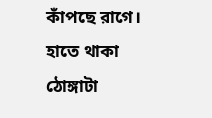কাঁপছে রাগে। হাতে থাকা ঠোঙ্গাটা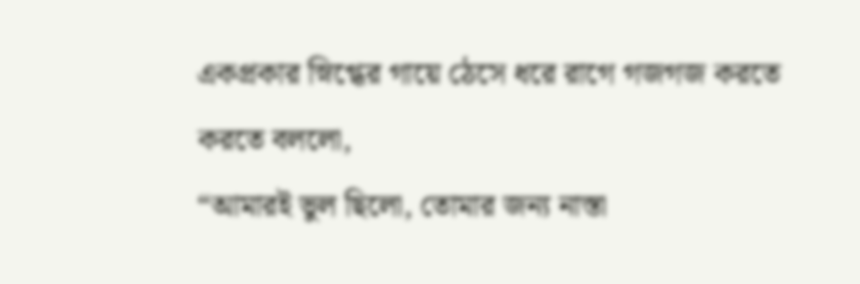একপ্রকার স্নিগ্ধের গায়ে ঠেসে ধরে রাগে গজগজ করতে করতে বললো,
“আমারই ভুল ছিলো, তোমার জন্য নাস্তা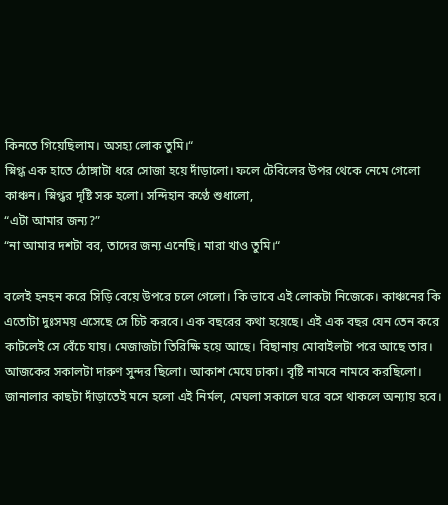কিনতে গিয়েছিলাম। অসহ্য লোক তুমি।“
স্নিগ্ধ এক হাতে ঠোঙ্গাটা ধরে সোজা হয়ে দাঁড়ালো। ফলে টেবিলের উপর থেকে নেমে গেলো কাঞ্চন। স্নিগ্ধর দৃষ্টি সরু হলো। সন্দিহান কণ্ঠে শুধালো,
“এটা আমার জন্য?”
“না আমার দশটা বর, তাদের জন্য এনেছি। মারা খাও তুমি।“

বলেই হনহন করে সিড়ি বেয়ে উপরে চলে গেলো। কি ভাবে এই লোকটা নিজেকে। কাঞ্চনের কি এতোটা দুঃসময় এসেছে সে চিট করবে। এক বছরের কথা হয়েছে। এই এক বছর যেন তেন করে কাটলেই সে বেঁচে যায়। মেজাজটা তিরিক্ষি হয়ে আছে। বিছানায় মোবাইলটা পরে আছে তার। আজকের সকালটা দারুণ সুন্দর ছিলো। আকাশ মেঘে ঢাকা। বৃষ্টি নামবে নামবে করছিলো। জানালার কাছটা দাঁড়াতেই মনে হলো এই নির্মল, মেঘলা সকালে ঘরে বসে থাকলে অন্যায় হবে।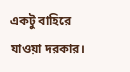একটু বাহিরে যাওয়া দরকার।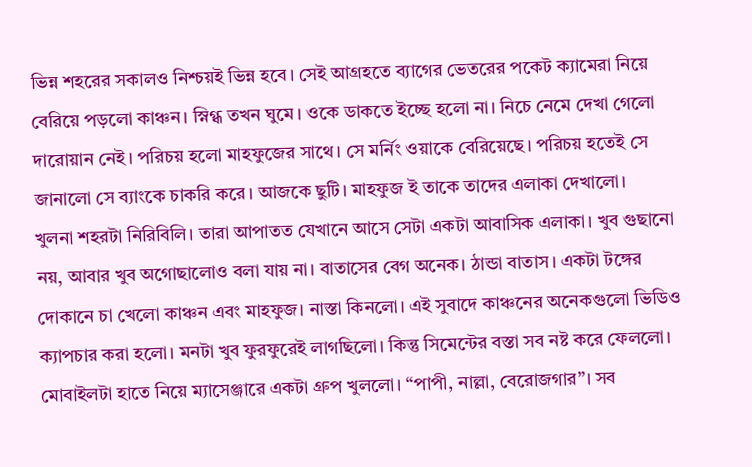ভিন্ন শহরের সকালও নিশ্চয়ই ভিন্ন হবে। সেই আগ্রহতে ব্যাগের ভেতরের পকেট ক্যামেরা নিয়ে বেরিয়ে পড়লো কাঞ্চন। স্নিগ্ধ তখন ঘুমে। ওকে ডাকতে ইচ্ছে হলো না। নিচে নেমে দেখা গেলো দারোয়ান নেই। পরিচয় হলো মাহফুজের সাথে। সে মর্নিং ওয়াকে বেরিয়েছে। পরিচয় হতেই সে জানালো সে ব্যাংকে চাকরি করে। আজকে ছুটি। মাহফুজ ই তাকে তাদের এলাকা দেখালো।
খুলনা শহরটা নিরিবিলি। তারা আপাতত যেখানে আসে সেটা একটা আবাসিক এলাকা। খুব গুছানো নয়, আবার খুব অগোছালোও বলা যায় না। বাতাসের বেগ অনেক। ঠান্ডা বাতাস। একটা টঙ্গের দোকানে চা খেলো কাঞ্চন এবং মাহফুজ। নাস্তা কিনলো। এই সুবাদে কাঞ্চনের অনেকগুলো ভিডিও ক্যাপচার করা হলো। মনটা খুব ফুরফুরেই লাগছিলো। কিন্তু সিমেন্টের বস্তা সব নষ্ট করে ফেললো। মোবাইলটা হাতে নিয়ে ম্যাসেঞ্জারে একটা গ্রুপ খুললো। “পাপী, নাল্লা, বেরোজগার”। সব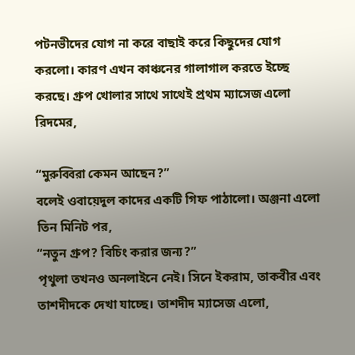পটনভীদের যোগ না করে বাছাই করে কিছুদের যোগ করলো। কারণ এখন কাঞ্চনের গালাগাল করতে ইচ্ছে করছে। গ্রুপ খোলার সাথে সাথেই প্রথম ম্যাসেজ এলো রিদমের,

“মুরুব্বিরা কেমন আছেন?”
বলেই ওবায়েদুল কাদের একটি গিফ পাঠালো। অঞ্জনা এলো তিন মিনিট পর,
“নতুন গ্রুপ? বিচিং করার জন্য?”
পৃথুলা তখনও অনলাইনে নেই। সিনে ইকরাম, তাকবীর এবং তাশদীদকে দেখা যাচ্ছে। তাশদীদ ম্যাসেজ এলো,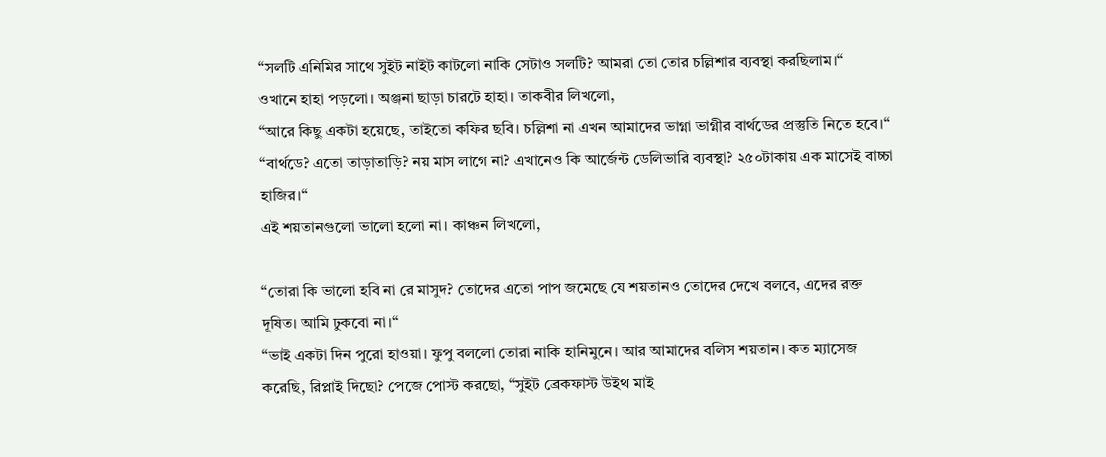“সলটি এনিমির সাথে সুইট নাইট কাটলো নাকি সেটাও সলটি? আমরা তো তোর চল্লিশার ব্যবস্থা করছিলাম।“
ওখানে হাহা পড়লো। অঞ্জনা ছাড়া চারটে হাহা। তাকবীর লিখলো,
“আরে কিছু একটা হয়েছে, তাইতো কফির ছবি। চল্লিশা না এখন আমাদের ভাগ্না ভাগ্নীর বার্থডের প্রস্তুতি নিতে হবে।“
“বার্থডে? এতো তাড়াতাড়ি? নয় মাস লাগে না? এখানেও কি আর্জেন্ট ডেলিভারি ব্যবস্থা? ২৫০টাকায় এক মাসেই বাচ্চা হাজির।“
এই শয়তানগুলো ভালো হলো না। কাঞ্চন লিখলো,

“তোরা কি ভালো হবি না রে মাসুদ? তোদের এতো পাপ জমেছে যে শয়তানও তোদের দেখে বলবে, এদের রক্ত দূষিত। আমি ঢুকবো না।“
“ভাই একটা দিন পুরো হাওয়া। ফুপু বললো তোরা নাকি হানিমুনে। আর আমাদের বলিস শয়তান। কত ম্যাসেজ করেছি, রিপ্লাই দিছো? পেজে পোস্ট করছো, “সুইট ব্রেকফাস্ট উইথ মাই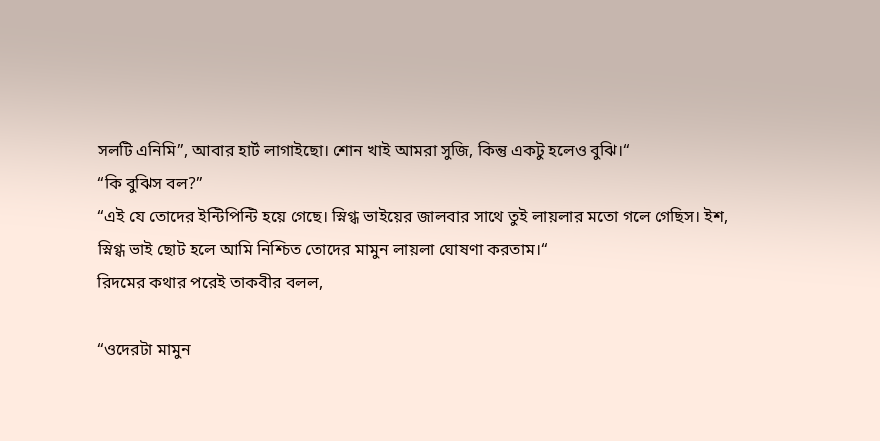সলটি এনিমি”, আবার হার্ট লাগাইছো। শোন খাই আমরা সুজি, কিন্তু একটু হলেও বুঝি।“
“কি বুঝিস বল?”
“এই যে তোদের ইন্টিপিন্টি হয়ে গেছে। স্নিগ্ধ ভাইয়ের জালবার সাথে তুই লায়লার মতো গলে গেছিস। ইশ, স্নিগ্ধ ভাই ছোট হলে আমি নিশ্চিত তোদের মামুন লায়লা ঘোষণা করতাম।“
রিদমের কথার পরেই তাকবীর বলল,

“ওদেরটা মামুন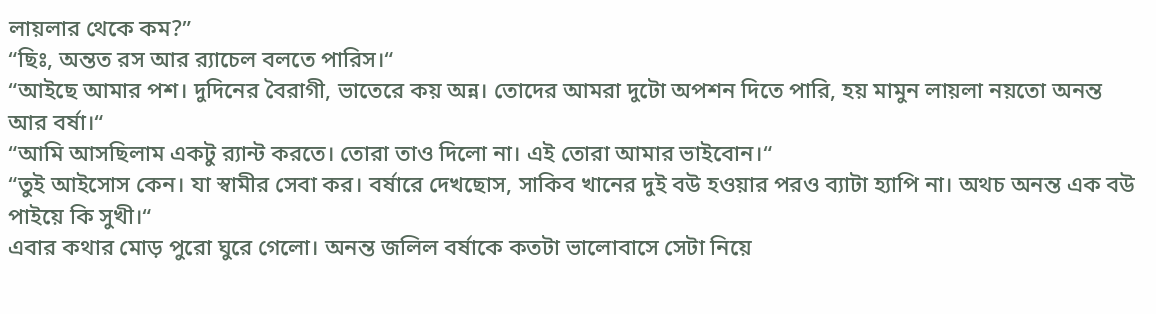লায়লার থেকে কম?”
“ছিঃ, অন্তত রস আর র‍্যাচেল বলতে পারিস।“
“আইছে আমার পশ। দুদিনের বৈরাগী, ভাতেরে কয় অন্ন। তোদের আমরা দুটো অপশন দিতে পারি, হয় মামুন লায়লা নয়তো অনন্ত আর বর্ষা।“
“আমি আসছিলাম একটু র‍্যান্ট করতে। তোরা তাও দিলো না। এই তোরা আমার ভাইবোন।“
“তুই আইসোস কেন। যা স্বামীর সেবা কর। বর্ষারে দেখছোস, সাকিব খানের দুই বউ হওয়ার পরও ব্যাটা হ্যাপি না। অথচ অনন্ত এক বউ পাইয়ে কি সুখী।“
এবার কথার মোড় পুরো ঘুরে গেলো। অনন্ত জলিল বর্ষাকে কতটা ভালোবাসে সেটা নিয়ে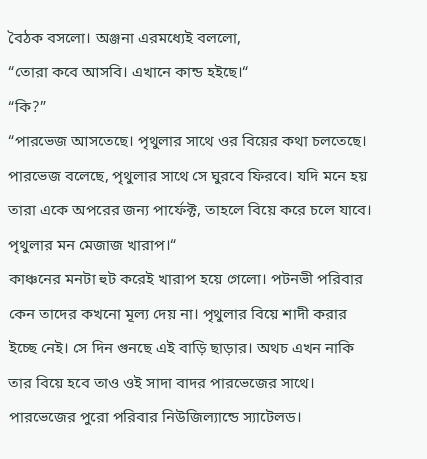বৈঠক বসলো। অঞ্জনা এরমধ্যেই বললো,
“তোরা কবে আসবি। এখানে কান্ড হইছে।“
“কি?”
“পারভেজ আসতেছে। পৃথুলার সাথে ওর বিয়ের কথা চলতেছে। পারভেজ বলেছে, পৃথুলার সাথে সে ঘুরবে ফিরবে। যদি মনে হয় তারা একে অপরের জন্য পার্ফেক্ট, তাহলে বিয়ে করে চলে যাবে। পৃথুলার মন মেজাজ খারাপ।“
কাঞ্চনের মনটা হুট করেই খারাপ হয়ে গেলো। পটনভী পরিবার কেন তাদের কখনো মূল্য দেয় না। পৃথুলার বিয়ে শাদী করার ইচ্ছে নেই। সে দিন গুনছে এই বাড়ি ছাড়ার। অথচ এখন নাকি তার বিয়ে হবে তাও ওই সাদা বাদর পারভেজের সাথে। পারভেজের পুরো পরিবার নিউজিল্যান্ডে স্যাটেলড।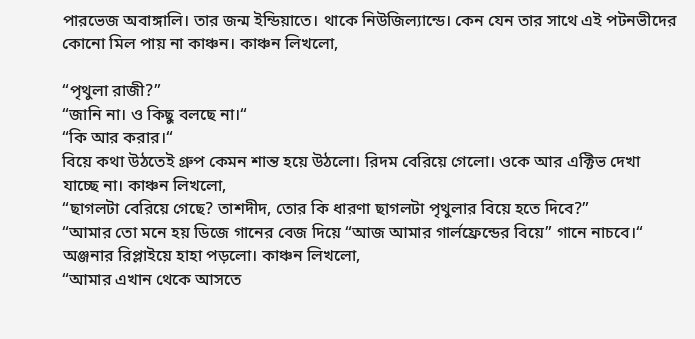পারভেজ অবাঙ্গালি। তার জন্ম ইন্ডিয়াতে। থাকে নিউজিল্যান্ডে। কেন যেন তার সাথে এই পটনভীদের কোনো মিল পায় না কাঞ্চন। কাঞ্চন লিখলো,

“পৃথুলা রাজী?”
“জানি না। ও কিছু বলছে না।“
“কি আর করার।“
বিয়ে কথা উঠতেই গ্রুপ কেমন শান্ত হয়ে উঠলো। রিদম বেরিয়ে গেলো। ওকে আর এক্টিভ দেখা যাচ্ছে না। কাঞ্চন লিখলো,
“ছাগলটা বেরিয়ে গেছে? তাশদীদ, তোর কি ধারণা ছাগলটা পৃথুলার বিয়ে হতে দিবে?”
“আমার তো মনে হয় ডিজে গানের বেজ দিয়ে “আজ আমার গার্লফ্রেন্ডের বিয়ে” গানে নাচবে।“
অঞ্জনার রিপ্লাইয়ে হাহা পড়লো। কাঞ্চন লিখলো,
“আমার এখান থেকে আসতে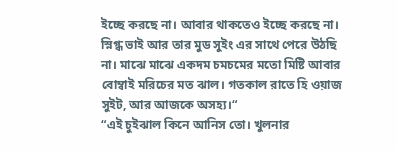ইচ্ছে করছে না। আবার থাকতেও ইচ্ছে করছে না। স্নিগ্ধ ভাই আর তার মুড সুইং এর সাথে পেরে উঠছি না। মাঝে মাঝে একদম চমচমের মতো মিষ্টি আবার বোম্বাই মরিচের মত ঝাল। গতকাল রাতে হি ওয়াজ সুইট, আর আজকে অসহ্য।“
“এই চুইঝাল কিনে আনিস তো। খুলনার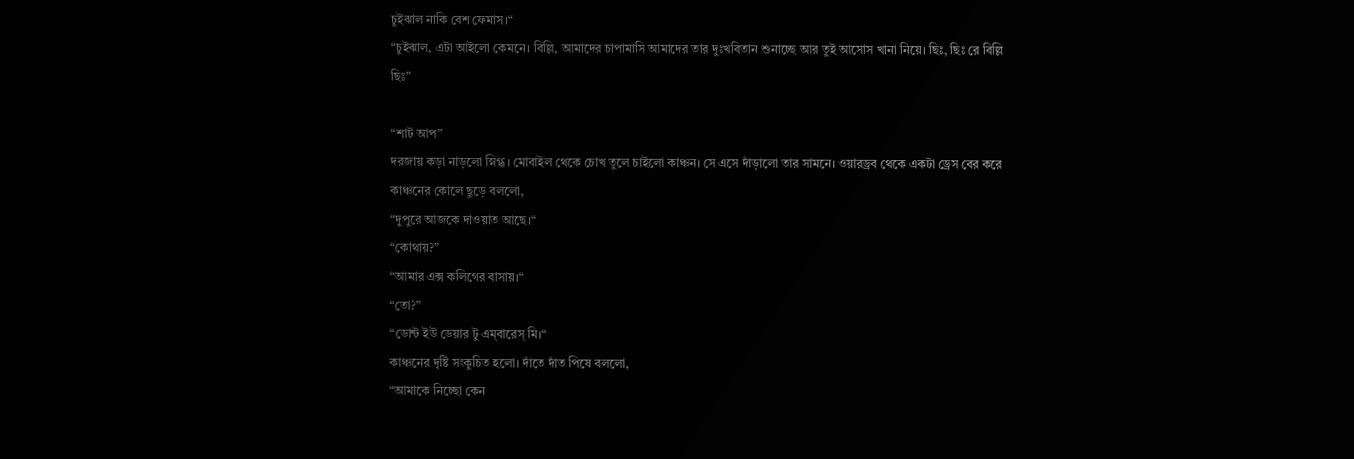চুইঝাল নাকি বেশ ফেমাস।“
“চুইঝাল, এটা আইলো কেমনে। বিল্লি, আমাদের চাপামাসি আমাদের তার দুঃখবিতান শুনাচ্ছে আর তুই আসোস খানা নিয়ে। ছিঃ, ছিঃ রে বিল্লি ছিঃ”

“শাট আপ”
দরজায় কড়া নাড়লো স্নিগ্ধ। মোবাইল থেকে চোখ তুলে চাইলো কাঞ্চন। সে এসে দাঁড়ালো তার সামনে। ওয়ারড্রব থেকে একটা ড্রেস বের করে কাঞ্চনের কোলে ছুড়ে বললো,
“দুপুরে আজকে দাওয়াত আছে।“
“কোথায়?”
“আমার এক্স কলিগের বাসায়।“
“তো?”
“ডোন্ট ইউ ডেয়ার টু এম্‌বারেস্ মি।“
কাঞ্চনের দৃষ্টি সংকুচিত হলো। দাঁতে দাঁত পিষে বললো,
“আমাকে নিচ্ছো কেন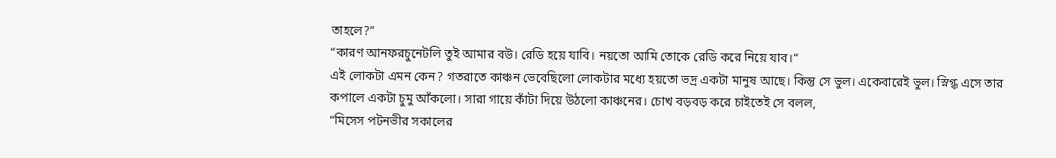তাহলে?”
“কারণ আনফরচুনেটলি তুই আমার বউ। রেডি হয়ে যাবি। নয়তো আমি তোকে রেডি করে নিয়ে যাব।“
এই লোকটা এমন কেন? গতরাতে কাঞ্চন ভেবেছিলো লোকটার মধ্যে হয়তো ভদ্র একটা মানুষ আছে। কিন্তু সে ভুল। একেবারেই ভুল। স্নিগ্ধ এসে তার কপালে একটা চুমু আঁকলো। সারা গায়ে কাঁটা দিয়ে উঠলো কাঞ্চনের। চোখ বড়বড় করে চাইতেই সে বলল,
“মিসেস পটনভীর সকালের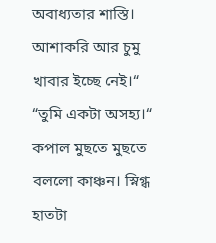অবাধ্যতার শাস্তি। আশাকরি আর চুমু খাবার ইচ্ছে নেই।“
“তুমি একটা অসহ্য।“
কপাল মুছতে মুছতে বললো কাঞ্চন। স্নিগ্ধ হাতটা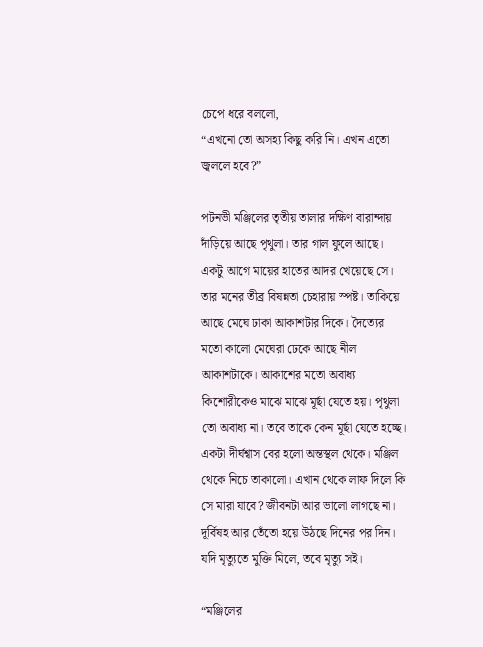চেপে ধরে বললো,
“এখনো তো অসহ্য কিছু করি নি। এখন এতো জ্বললে হবে?”

পটনভী মঞ্জিলের তৃতীয় তালার দক্ষিণ বারান্দায় দাঁড়িয়ে আছে পৃথুলা। তার গাল ফুলে আছে। একটু আগে মায়ের হাতের আদর খেয়েছে সে। তার মনের তীব্র বিষন্নতা চেহারায় স্পষ্ট। তাকিয়ে আছে মেঘে ঢাকা আকাশটার দিকে। দৈত্যের মতো কালো মেঘেরা ঢেকে আছে নীল আকাশটাকে। আকাশের মতো অবাধ্য কিশোরীকেও মাঝে মাঝে মূর্ছা যেতে হয়। পৃথুলা তো অবাধ্য না। তবে তাকে কেন মূর্ছা যেতে হচ্ছে। একটা দীর্ঘশ্বাস বের হলো অন্তস্থল থেকে। মঞ্জিল থেকে নিচে তাকালো। এখান থেকে লাফ দিলে কি সে মারা যাবে? জীবনটা আর ভালো লাগছে না। দূর্বিষহ আর তেঁতো হয়ে উঠছে দিনের পর দিন। যদি মৃত্যুতে মুক্তি মিলে, তবে মৃত্যু সই।

“মঞ্জিলের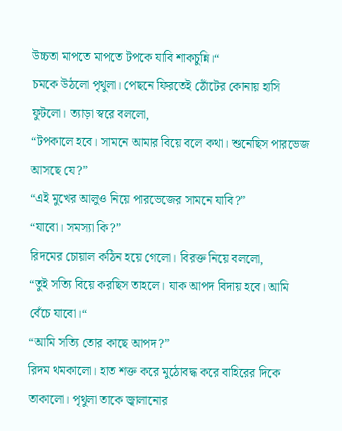উচ্চতা মাপতে মাপতে টপকে যাবি শাকচুন্নি।“
চমকে উঠলো পৃথুলা। পেছনে ফিরতেই ঠোঁটের কোনায় হাসি ফুটলো। ত্যাড়া স্বরে বললো,
“টপকালে হবে। সামনে আমার বিয়ে বলে কথা। শুনেছিস পারভেজ আসছে যে?”
“এই মুখের আলুও নিয়ে পারভেজের সামনে যাবি?”
“যাবো। সমস্যা কি?”
রিদমের চোয়াল কঠিন হয়ে গেলো। বিরক্ত নিয়ে বললো,
“তুই সত্যি বিয়ে করছিস তাহলে। যাক আপদ বিদায় হবে। আমি বেঁচে যাবো।“
“আমি সত্যি তোর কাছে আপদ?”
রিদম থমকালো। হাত শক্ত করে মুঠোবদ্ধ করে বাহিরের দিকে তাকালো। পৃথুলা তাকে জ্বালানোর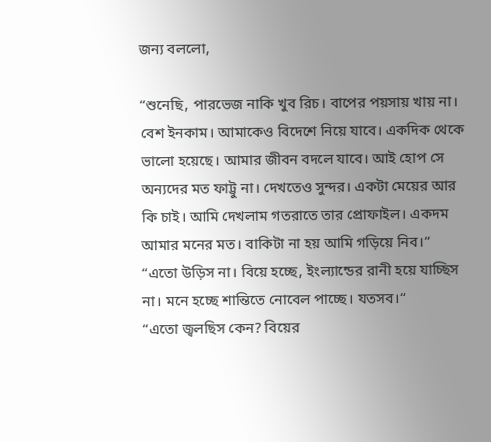জন্য বললো,

“শুনেছি, পারভেজ নাকি খুব রিচ। বাপের পয়সায় খায় না। বেশ ইনকাম। আমাকেও বিদেশে নিয়ে যাবে। একদিক থেকে ভালো হয়েছে। আমার জীবন বদলে যাবে। আই হোপ সে অন্যদের মত ফাট্টু না। দেখতেও সুন্দর। একটা মেয়ের আর কি চাই। আমি দেখলাম গতরাতে তার প্রোফাইল। একদম আমার মনের মত। বাকিটা না হয় আমি গড়িয়ে নিব।“
“এতো উড়িস না। বিয়ে হচ্ছে, ইংল্যান্ডের রানী হয়ে যাচ্ছিস না। মনে হচ্ছে শান্তিতে নোবেল পাচ্ছে। যতসব।“
“এতো জ্বলছিস কেন? বিয়ের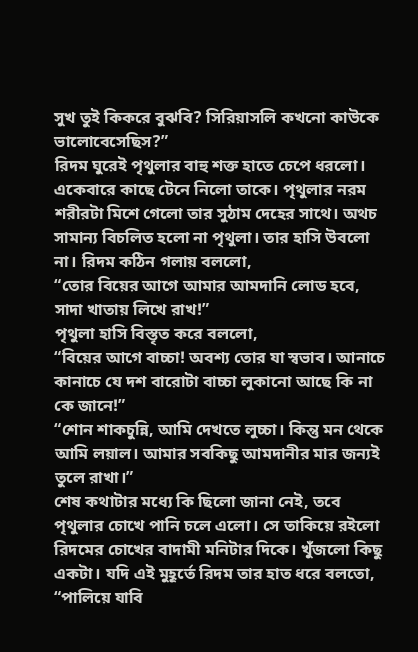সুখ তুই কিকরে বুঝবি? সিরিয়াসলি কখনো কাউকে ভালোবেসেছিস?”
রিদম ঘুরেই পৃথুলার বাহু শক্ত হাতে চেপে ধরলো। একেবারে কাছে টেনে নিলো তাকে। পৃথুলার নরম শরীরটা মিশে গেলো তার সুঠাম দেহের সাথে। অথচ সামান্য বিচলিত হলো না পৃথুলা। তার হাসি উবলো না। রিদম কঠিন গলায় বললো,
“তোর বিয়ের আগে আমার আমদানি লোড হবে, সাদা খাতায় লিখে রাখ!”
পৃথুলা হাসি বিস্তৃত করে বললো,
“বিয়ের আগে বাচ্চা! অবশ্য তোর যা স্বভাব। আনাচে কানাচে যে দশ বারোটা বাচ্চা লুকানো আছে কি না কে জানে!”
“শোন শাকচুন্নি, আমি দেখতে লুচ্চা। কিন্তু মন থেকে আমি লয়াল। আমার সবকিছু আমদানীর মার জন্যই তুলে রাখা।”
শেষ কথাটার মধ্যে কি ছিলো জানা নেই, তবে পৃথুলার চোখে পানি চলে এলো। সে তাকিয়ে রইলো রিদমের চোখের বাদামী মনিটার দিকে। খুঁজলো কিছু একটা। যদি এই মুহূর্তে রিদম তার হাত ধরে বলতো,
“পালিয়ে যাবি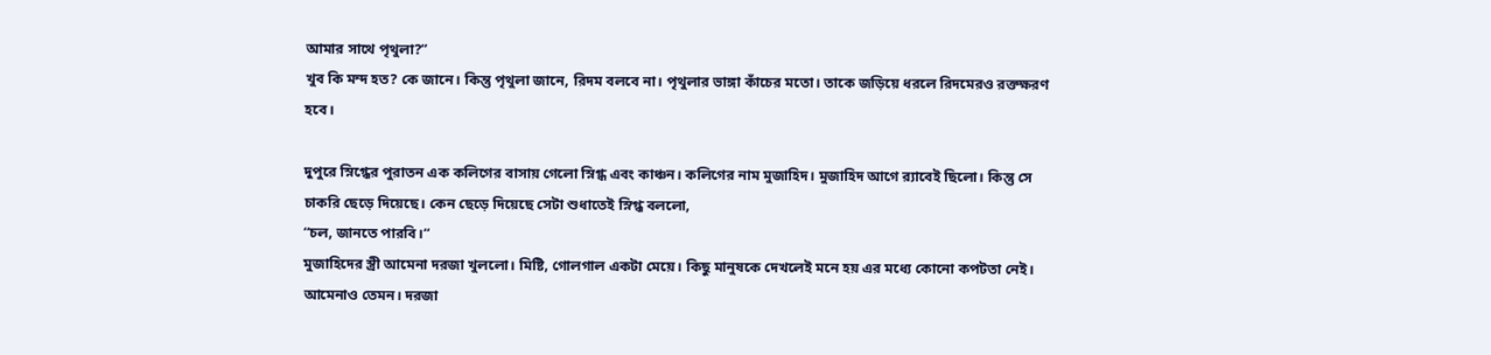আমার সাথে পৃথুলা?”
খুব কি মন্দ হত? কে জানে। কিন্তু পৃথুলা জানে, রিদম বলবে না। পৃথুলার ভাঙ্গা কাঁচের মতো। তাকে জড়িয়ে ধরলে রিদমেরও রক্তক্ষরণ হবে।

দুপুরে স্নিগ্ধের পুরাতন এক কলিগের বাসায় গেলো স্নিগ্ধ এবং কাঞ্চন। কলিগের নাম মুজাহিদ। মুজাহিদ আগে র‍্যাবেই ছিলো। কিন্তু সে চাকরি ছেড়ে দিয়েছে। কেন ছেড়ে দিয়েছে সেটা শুধাতেই স্নিগ্ধ বললো,
“চল, জানতে পারবি।“
মুজাহিদের স্ত্রী আমেনা দরজা খুললো। মিষ্টি, গোলগাল একটা মেয়ে। কিছু মানুষকে দেখলেই মনে হয় এর মধ্যে কোনো কপটতা নেই। আমেনাও তেমন। দরজা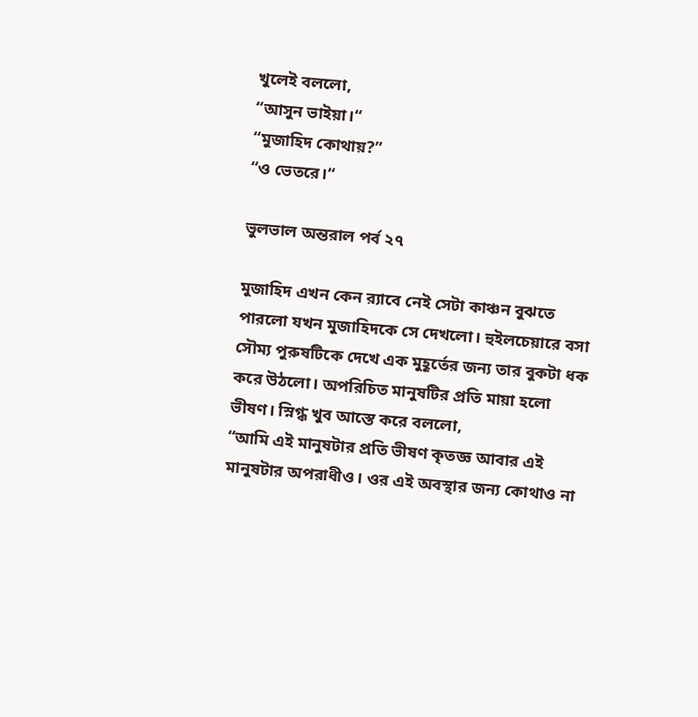খুলেই বললো,
“আসুন ভাইয়া।“
“মুজাহিদ কোথায়?”
“ও ভেতরে।“

ভুলভাল অন্তরাল পর্ব ২৭

মুজাহিদ এখন কেন র‍্যাবে নেই সেটা কাঞ্চন বুঝতে পারলো যখন মুজাহিদকে সে দেখলো। হুইলচেয়ারে বসা সৌম্য পুরুষটিকে দেখে এক মুহূর্তের জন্য তার বুকটা ধক করে উঠলো। অপরিচিত মানুষটির প্রতি মায়া হলো ভীষণ। স্নিগ্ধ খুব আস্তে করে বললো,
“আমি এই মানুষটার প্রতি ভীষণ কৃতজ্ঞ আবার এই মানুষটার অপরাধীও। ওর এই অবস্থার জন্য কোথাও না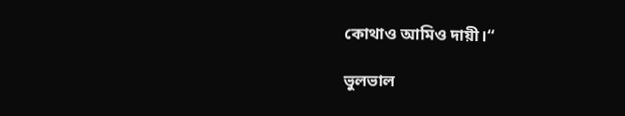কোথাও আমিও দায়ী।“

ভুলভাল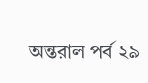অন্তরাল পর্ব ২৯